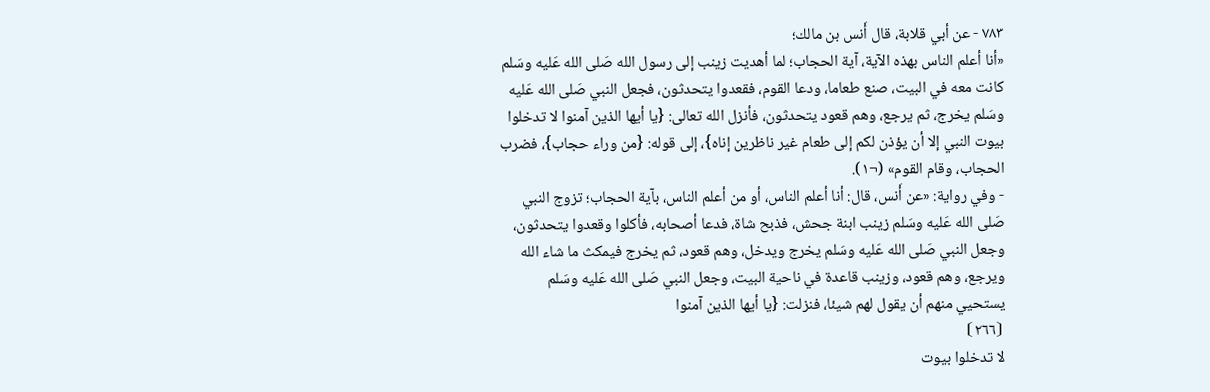٧٨٣ - عن أبي قلابة، قال أَنس بن مالك؛
«أنا أعلم الناس بهذه الآية، آية الحجاب؛ لما أهديت زينب إلى رسول الله صَلى الله عَليه وسَلم كانت معه في البيت، صنع طعاما، ودعا القوم، فقعدوا يتحدثون، فجعل النبي صَلى الله عَليه وسَلم يخرج، ثم يرجع، وهم قعود يتحدثون، فأنزل الله تعالى: {يا أيها الذين آمنوا لا تدخلوا بيوت النبي إلا أن يؤذن لكم إلى طعام غير ناظرين إناه}، إلى قوله: {من وراء حجاب}، فضرب الحجاب، وقام القوم» (¬١).
- وفي رواية: «عن أَنس، قال: أنا أعلم الناس، أو من أعلم الناس، بآية الحجاب؛ تزوج النبي صَلى الله عَليه وسَلم زينب ابنة جحش، فذبح شاة، فدعا أصحابه، فأكلوا وقعدوا يتحدثون، وجعل النبي صَلى الله عَليه وسَلم يخرج ويدخل، وهم قعود، ثم يخرج فيمكث ما شاء الله ويرجع، وهم قعود، وزينب قاعدة في ناحية البيت، وجعل النبي صَلى الله عَليه وسَلم يستحيي منهم أن يقول لهم شيئا، فنزلت: {يا أيها الذين آمنوا
⦗٢٦٦⦘
لا تدخلوا بيوت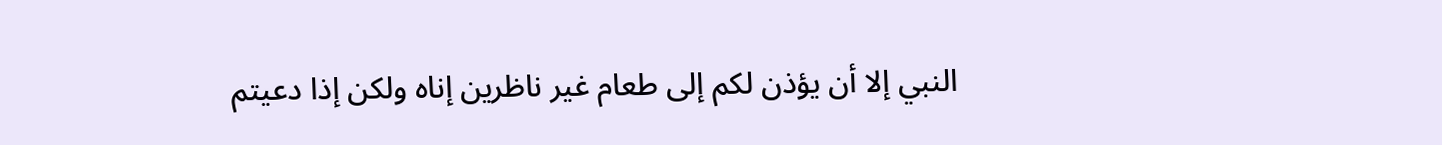النبي إلا أن يؤذن لكم إلى طعام غير ناظرين إناه ولكن إذا دعيتم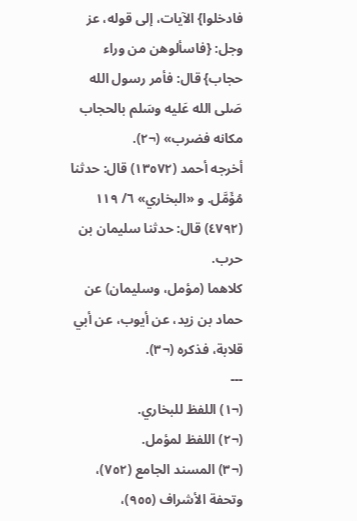فادخلوا} الآيات، إلى قوله، عز وجل: {فاسألوهن من وراء حجاب} قال: فأمر رسول الله صَلى الله عَليه وسَلم بالحجاب مكانه فضرب» (¬٢).
أخرجه أحمد (١٣٥٧٢) قال: حدثنا مُؤَمَّل. و «البخاري» ٦/ ١١٩ (٤٧٩٢) قال: حدثنا سليمان بن حرب.
كلاهما (مؤمل، وسليمان) عن حماد بن زيد، عن أيوب، عن أبي قلابة، فذكره (¬٣).
---
(¬١) اللفظ للبخاري.
(¬٢) اللفظ لمؤمل.
(¬٣) المسند الجامع (٧٥٢)، وتحفة الأشراف (٩٥٥)،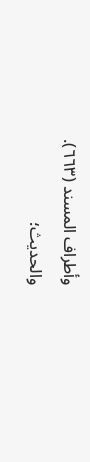وأطراف المسند (٦٦٣).
والحديث؛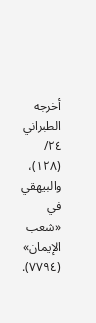أخرجه الطبراني ٢٤/ (١٢٨)، والبيهقي في «شعب الإيمان» (٧٧٩٤).